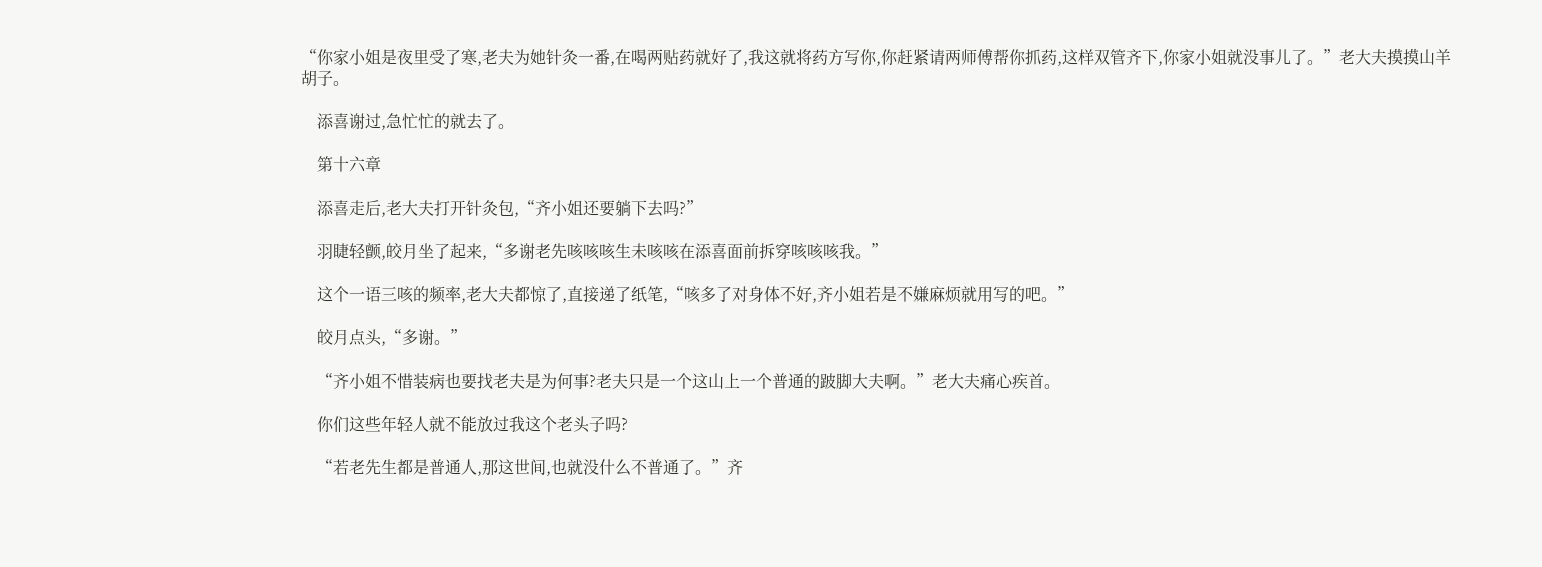“你家小姐是夜里受了寒,老夫为她针灸一番,在喝两贴药就好了,我这就将药方写你,你赶紧请两师傅帮你抓药,这样双管齐下,你家小姐就没事儿了。”老大夫摸摸山羊胡子。

    添喜谢过,急忙忙的就去了。

    第十六章

    添喜走后,老大夫打开针灸包,“齐小姐还要躺下去吗?”

    羽睫轻颤,皎月坐了起来,“多谢老先咳咳咳生未咳咳在添喜面前拆穿咳咳咳我。”

    这个一语三咳的频率,老大夫都惊了,直接递了纸笔,“咳多了对身体不好,齐小姐若是不嫌麻烦就用写的吧。”

    皎月点头,“多谢。”

    “齐小姐不惜装病也要找老夫是为何事?老夫只是一个这山上一个普通的跛脚大夫啊。”老大夫痛心疾首。

    你们这些年轻人就不能放过我这个老头子吗?

    “若老先生都是普通人,那这世间,也就没什么不普通了。”齐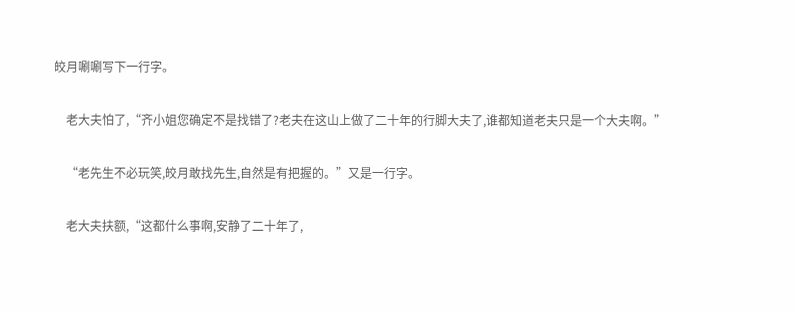皎月唰唰写下一行字。

    老大夫怕了,“齐小姐您确定不是找错了?老夫在这山上做了二十年的行脚大夫了,谁都知道老夫只是一个大夫啊。”

    “老先生不必玩笑,皎月敢找先生,自然是有把握的。”又是一行字。

    老大夫扶额,“这都什么事啊,安静了二十年了,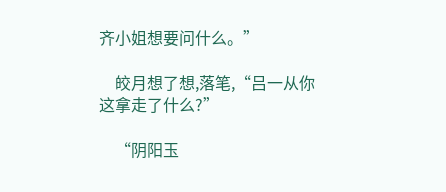齐小姐想要问什么。”

    皎月想了想,落笔,“吕一从你这拿走了什么?”

    “阴阳玉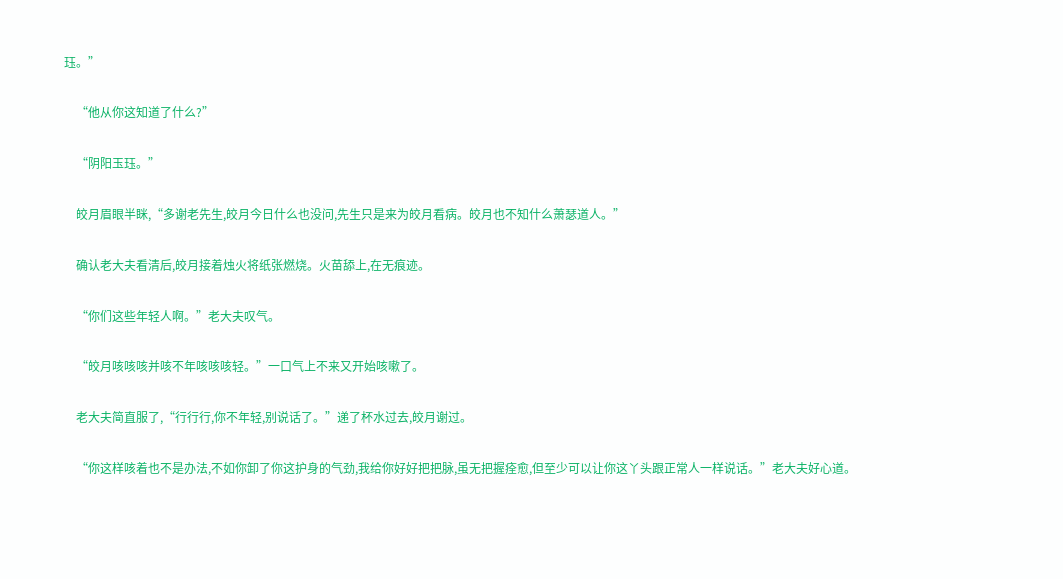珏。”

    “他从你这知道了什么?”

    “阴阳玉珏。”

    皎月眉眼半眯,“多谢老先生,皎月今日什么也没问,先生只是来为皎月看病。皎月也不知什么萧瑟道人。”

    确认老大夫看清后,皎月接着烛火将纸张燃烧。火苗舔上,在无痕迹。

    “你们这些年轻人啊。”老大夫叹气。

    “皎月咳咳咳并咳不年咳咳咳轻。”一口气上不来又开始咳嗽了。

    老大夫简直服了,“行行行,你不年轻,别说话了。”递了杯水过去,皎月谢过。

    “你这样咳着也不是办法,不如你卸了你这护身的气劲,我给你好好把把脉,虽无把握痊愈,但至少可以让你这丫头跟正常人一样说话。”老大夫好心道。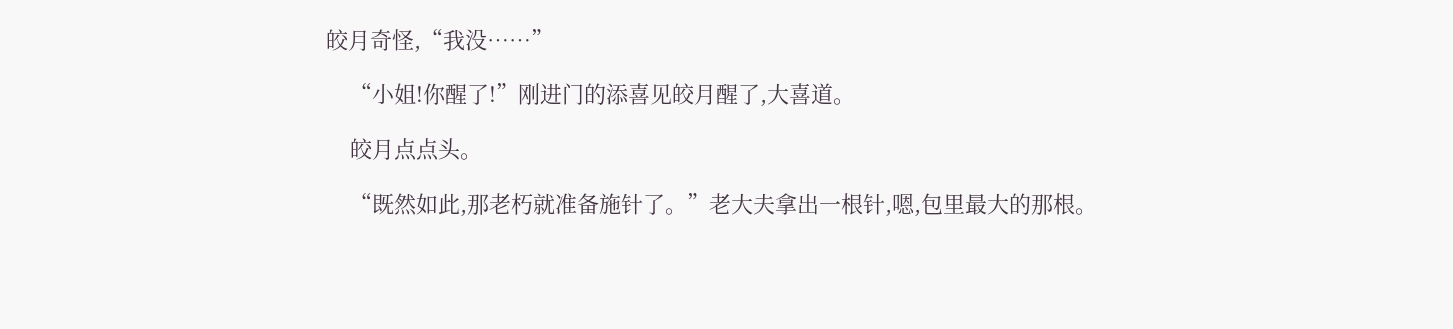皎月奇怪,“我没……”

    “小姐!你醒了!”刚进门的添喜见皎月醒了,大喜道。

    皎月点点头。

    “既然如此,那老朽就准备施针了。”老大夫拿出一根针,嗯,包里最大的那根。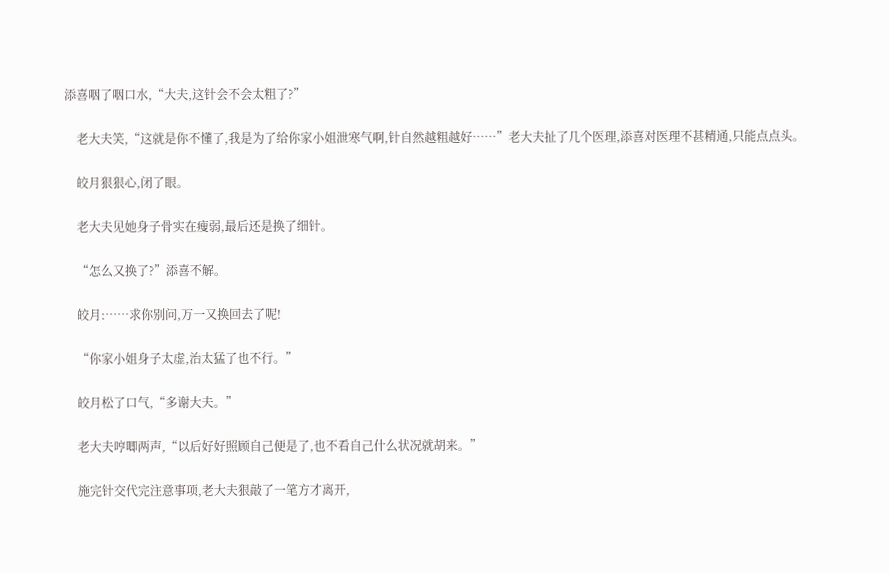添喜咽了咽口水,“大夫,这针会不会太粗了?”

    老大夫笑,“这就是你不懂了,我是为了给你家小姐泄寒气啊,针自然越粗越好……”老大夫扯了几个医理,添喜对医理不甚精通,只能点点头。

    皎月狠狠心,闭了眼。

    老大夫见她身子骨实在瘦弱,最后还是换了细针。

    “怎么又换了?”添喜不解。

    皎月:……求你别问,万一又换回去了呢!

    “你家小姐身子太虚,治太猛了也不行。”

    皎月松了口气,“多谢大夫。”

    老大夫哼唧两声,“以后好好照顾自己便是了,也不看自己什么状况就胡来。”

    施完针交代完注意事项,老大夫狠敲了一笔方才离开,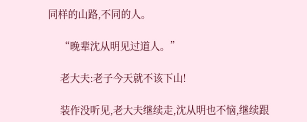同样的山路,不同的人。

    “晚辈沈从明见过道人。”

    老大夫:老子今天就不该下山!

    装作没听见,老大夫继续走,沈从明也不恼,继续跟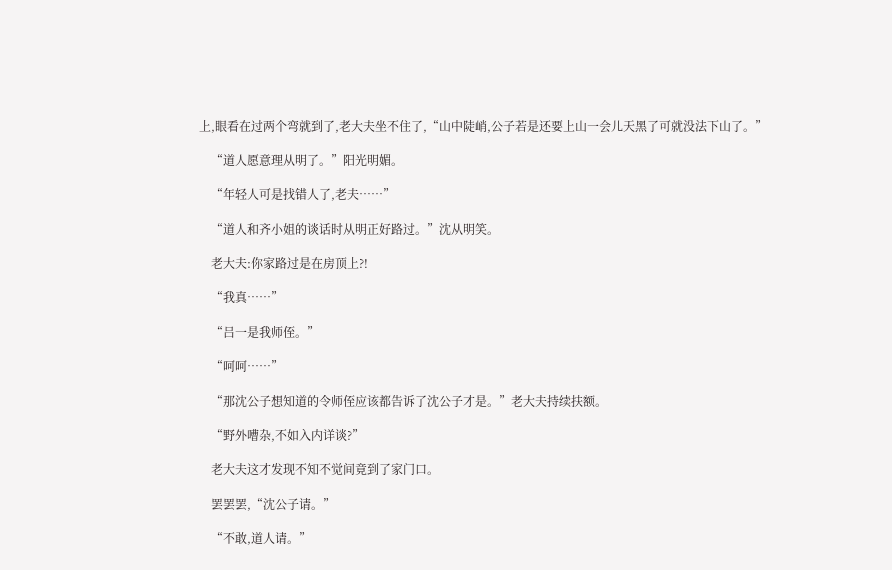上,眼看在过两个弯就到了,老大夫坐不住了,“山中陡峭,公子若是还要上山一会儿天黑了可就没法下山了。”

    “道人愿意理从明了。”阳光明媚。

    “年轻人可是找错人了,老夫……”

    “道人和齐小姐的谈话时从明正好路过。”沈从明笑。

    老大夫:你家路过是在房顶上?!

    “我真……”

    “吕一是我师侄。”

    “呵呵……”

    “那沈公子想知道的令师侄应该都告诉了沈公子才是。”老大夫持续扶额。

    “野外嘈杂,不如入内详谈?”

    老大夫这才发现不知不觉间竟到了家门口。

    罢罢罢,“沈公子请。”

    “不敢,道人请。”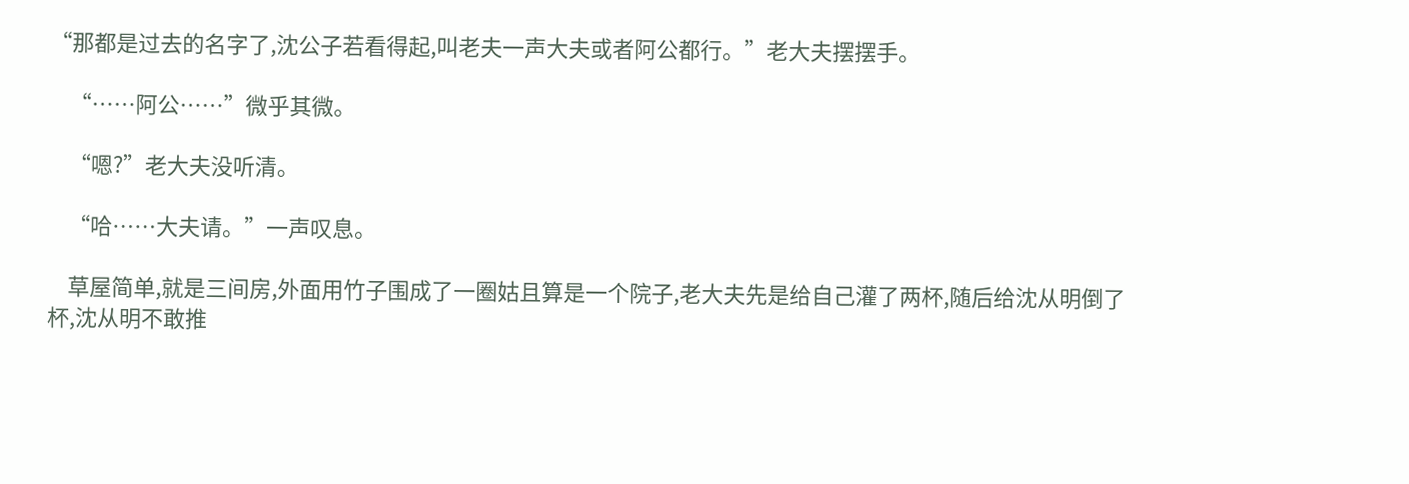“那都是过去的名字了,沈公子若看得起,叫老夫一声大夫或者阿公都行。”老大夫摆摆手。

    “……阿公……”微乎其微。

    “嗯?”老大夫没听清。

    “哈……大夫请。”一声叹息。

    草屋简单,就是三间房,外面用竹子围成了一圈姑且算是一个院子,老大夫先是给自己灌了两杯,随后给沈从明倒了杯,沈从明不敢推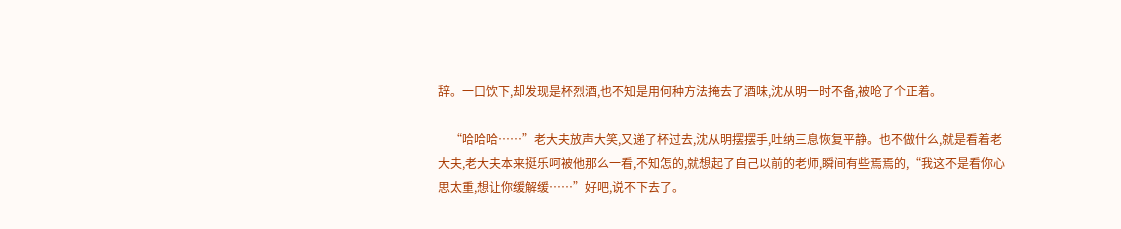辞。一口饮下,却发现是杯烈酒,也不知是用何种方法掩去了酒味,沈从明一时不备,被呛了个正着。

    “哈哈哈……”老大夫放声大笑,又递了杯过去,沈从明摆摆手,吐纳三息恢复平静。也不做什么,就是看着老大夫,老大夫本来挺乐呵被他那么一看,不知怎的,就想起了自己以前的老师,瞬间有些焉焉的,“我这不是看你心思太重,想让你缓解缓……”好吧,说不下去了。